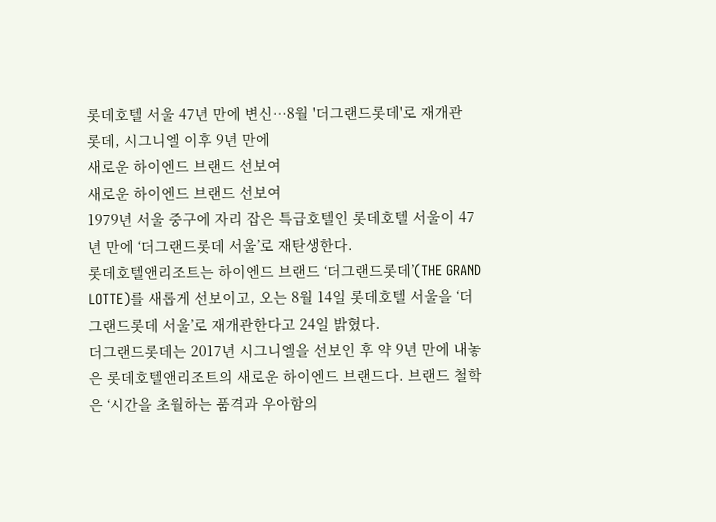롯데호텔 서울 47년 만에 변신…8월 '더그랜드롯데'로 재개관
롯데, 시그니엘 이후 9년 만에
새로운 하이엔드 브랜드 선보여
새로운 하이엔드 브랜드 선보여
1979년 서울 중구에 자리 잡은 특급호텔인 롯데호텔 서울이 47년 만에 ‘더그랜드롯데 서울’로 재탄생한다.
롯데호텔앤리조트는 하이엔드 브랜드 ‘더그랜드롯데’(THE GRAND LOTTE)를 새롭게 선보이고, 오는 8월 14일 롯데호텔 서울을 ‘더그랜드롯데 서울’로 재개관한다고 24일 밝혔다.
더그랜드롯데는 2017년 시그니엘을 선보인 후 약 9년 만에 내놓은 롯데호텔앤리조트의 새로운 하이엔드 브랜드다. 브랜드 철학은 ‘시간을 초월하는 품격과 우아함의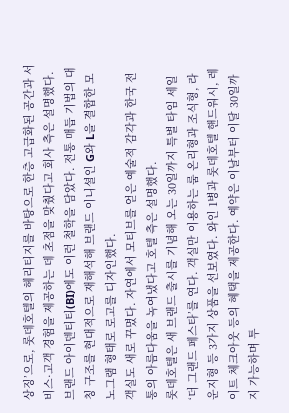상징’으로, 롯데호텔의 헤리티지를 바탕으로 한층 고급화된 공간과 서비스·고객 경험을 제공하는 데 초점을 맞췄다고 회사 측은 설명했다. 브랜드 아이덴티티(BI)에도 이런 철학을 담았다. 전통 매듭 기법의 대칭 구조를 현대적으로 재해석해 브랜드 이니셜인 G와 L을 결합한 모노그램 형태로 로고를 디자인했다.
객실도 새로 꾸몄다. 자연에서 모티브를 얻은 예술적 감각과 한국 전통의 아름다움을 녹여냈다고 호텔 측은 설명했다.
롯데호텔은 새 브랜드 출시를 기념해 오는 30일까지 특별 타임 세일 ‘더 그랜드 페스타’를 연다. 객실만 이용하는 룸 온리형과 조식형, 라운지형 등 3가지 상품을 선보였다. 와인 1병과 롯데호텔 핸드워시, 레이트 체크아웃 등의 혜택을 제공한다. 예약은 이날부터 이달 30일까지 가능하며 투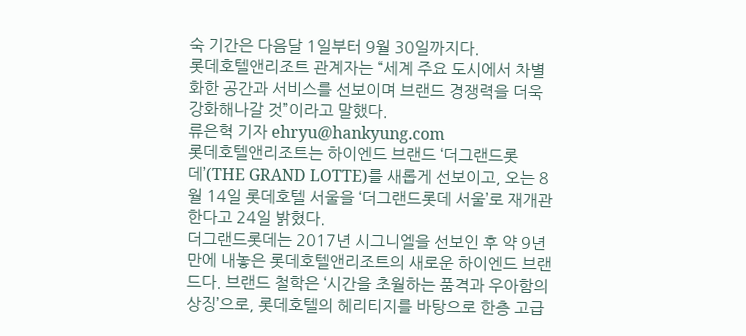숙 기간은 다음달 1일부터 9월 30일까지다.
롯데호텔앤리조트 관계자는 “세계 주요 도시에서 차별화한 공간과 서비스를 선보이며 브랜드 경쟁력을 더욱 강화해나갈 것”이라고 말했다.
류은혁 기자 ehryu@hankyung.com
롯데호텔앤리조트는 하이엔드 브랜드 ‘더그랜드롯데’(THE GRAND LOTTE)를 새롭게 선보이고, 오는 8월 14일 롯데호텔 서울을 ‘더그랜드롯데 서울’로 재개관한다고 24일 밝혔다.
더그랜드롯데는 2017년 시그니엘을 선보인 후 약 9년 만에 내놓은 롯데호텔앤리조트의 새로운 하이엔드 브랜드다. 브랜드 철학은 ‘시간을 초월하는 품격과 우아함의 상징’으로, 롯데호텔의 헤리티지를 바탕으로 한층 고급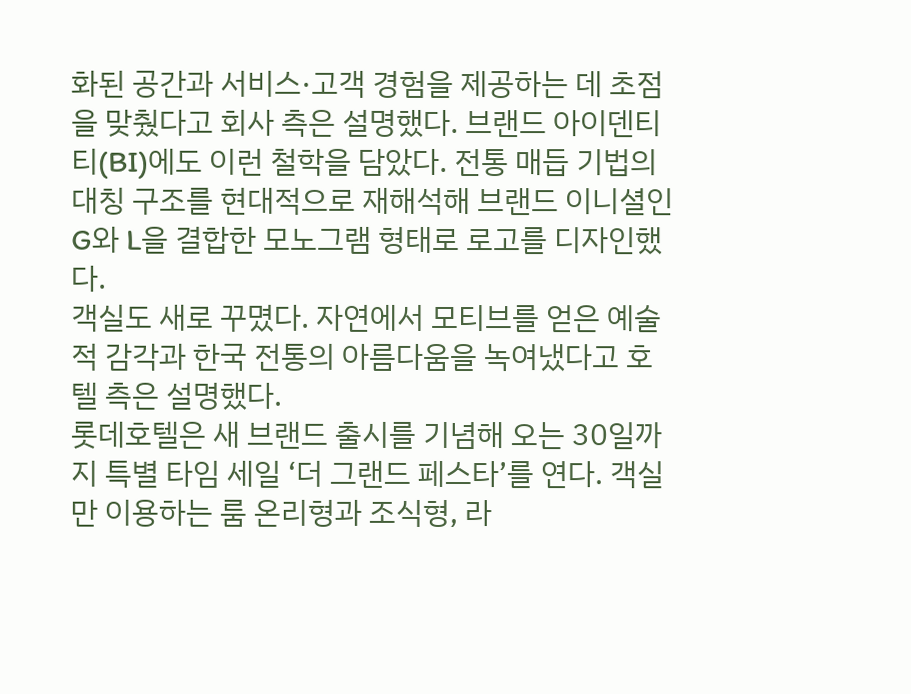화된 공간과 서비스·고객 경험을 제공하는 데 초점을 맞췄다고 회사 측은 설명했다. 브랜드 아이덴티티(BI)에도 이런 철학을 담았다. 전통 매듭 기법의 대칭 구조를 현대적으로 재해석해 브랜드 이니셜인 G와 L을 결합한 모노그램 형태로 로고를 디자인했다.
객실도 새로 꾸몄다. 자연에서 모티브를 얻은 예술적 감각과 한국 전통의 아름다움을 녹여냈다고 호텔 측은 설명했다.
롯데호텔은 새 브랜드 출시를 기념해 오는 30일까지 특별 타임 세일 ‘더 그랜드 페스타’를 연다. 객실만 이용하는 룸 온리형과 조식형, 라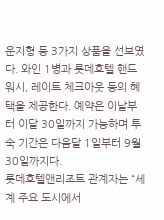운지형 등 3가지 상품을 선보였다. 와인 1병과 롯데호텔 핸드워시, 레이트 체크아웃 등의 혜택을 제공한다. 예약은 이날부터 이달 30일까지 가능하며 투숙 기간은 다음달 1일부터 9월 30일까지다.
롯데호텔앤리조트 관계자는 “세계 주요 도시에서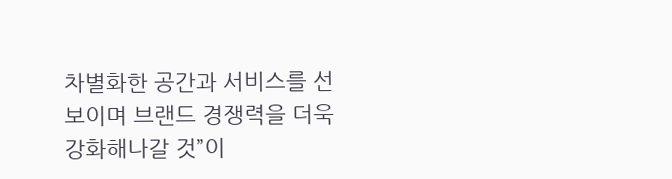차별화한 공간과 서비스를 선보이며 브랜드 경쟁력을 더욱 강화해나갈 것”이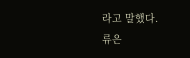라고 말했다.
류은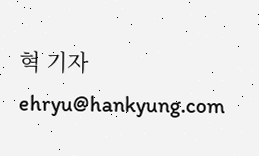혁 기자 ehryu@hankyung.com